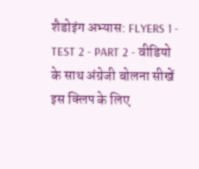शैडोइंग अभ्यास: FLYERS 1 - TEST 2 - PART 2 - वीडियो के साथ अंग्रेजी बोलना सीखें
इस क्लिप के लिए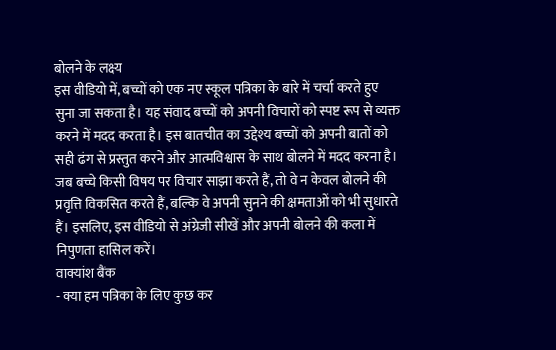बोलने के लक्ष्य
इस वीडियो में, बच्चों को एक नए स्कूल पत्रिका के बारे में चर्चा करते हुए सुना जा सकता है। यह संवाद बच्चों को अपनी विचारों को स्पष्ट रूप से व्यक्त करने में मदद करता है। इस बातचीत का उद्देश्य बच्चों को अपनी बातों को सही ढंग से प्रस्तुत करने और आत्मविश्वास के साथ बोलने में मदद करना है। जब बच्चे किसी विषय पर विचार साझा करते हैं, तो वे न केवल बोलने की प्रवृत्ति विकसित करते हैं, बल्कि वे अपनी सुनने की क्षमताओं को भी सुधारते हैं। इसलिए, इस वीडियो से अंग्रेजी सीखें और अपनी बोलने की कला में निपुणता हासिल करें।
वाक्यांश बैंक
- क्या हम पत्रिका के लिए कुछ कर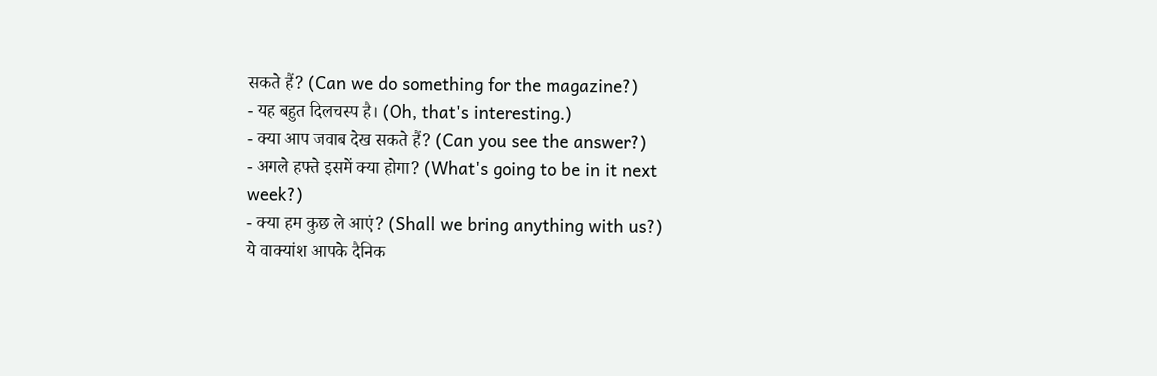सकते हैं? (Can we do something for the magazine?)
- यह बहुत दिलचस्प है। (Oh, that's interesting.)
- क्या आप जवाब देख सकते हैं? (Can you see the answer?)
- अगले हफ्ते इसमें क्या होगा? (What's going to be in it next week?)
- क्या हम कुछ ले आएं? (Shall we bring anything with us?)
ये वाक्यांश आपके दैनिक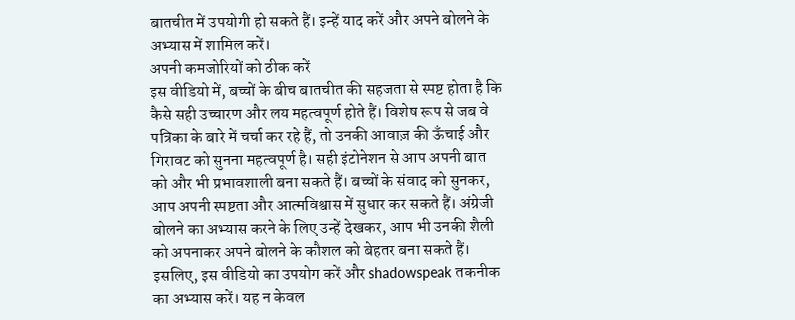बातचीत में उपयोगी हो सकते हैं। इन्हें याद करें और अपने बोलने के अभ्यास में शामिल करें।
अपनी कमजोरियों को ठीक करें
इस वीडियो में, बच्चों के बीच बातचीत की सहजता से स्पष्ट होता है कि कैसे सही उच्चारण और लय महत्वपूर्ण होते हैं। विशेष रूप से जब वे पत्रिका के बारे में चर्चा कर रहे हैं, तो उनकी आवाज़ की ऊँचाई और गिरावट को सुनना महत्वपूर्ण है। सही इंटोनेशन से आप अपनी बात को और भी प्रभावशाली बना सकते हैं। बच्चों के संवाद को सुनकर, आप अपनी स्पष्टता और आत्मविश्वास में सुधार कर सकते हैं। अंग्रेजी बोलने का अभ्यास करने के लिए उन्हें देखकर, आप भी उनकी शैली को अपनाकर अपने बोलने के कौशल को बेहतर बना सकते हैं।
इसलिए, इस वीडियो का उपयोग करें और shadowspeak तकनीक का अभ्यास करें। यह न केवल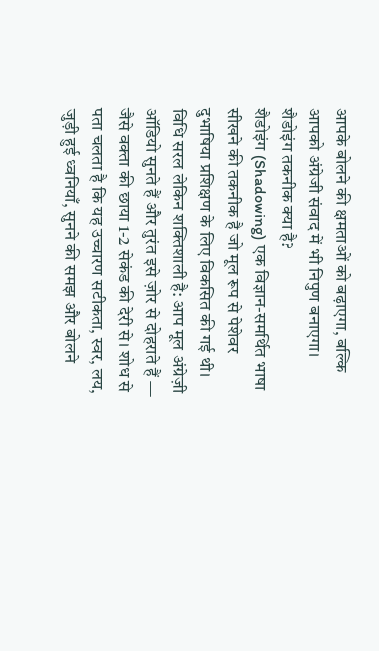आपके बोलने की क्षमताओं को बढ़ाएगा, बल्कि आपको अंग्रेजी संवाद में भी निपुण बनाएगा।
शैडोइंग तकनीक क्या है?
शैडोइंग (Shadowing) एक विज्ञान-समर्थित भाषा सीखने की तकनीक है जो मूल रूप से पेशेवर दुभाषिया प्रशिक्षण के लिए विकसित की गई थी। विधि सरल लेकिन शक्तिशाली है: आप मूल अंग्रेज़ी ऑडियो सुनते हैं और तुरंत इसे ज़ोर से दोहराते हैं — जैसे वक्ता की छाया 1-2 सेकंड की देरी से। शोध से पता चलता है कि यह उच्चारण सटीकता, स्वर, लय, जुड़ी हुई ध्वनियाँ, सुनने की समझ और बोलने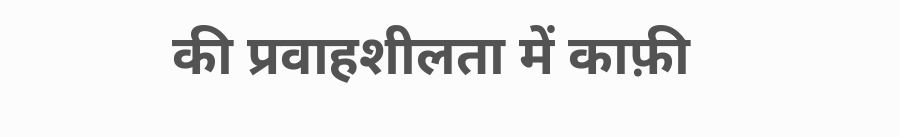की प्रवाहशीलता में काफ़ी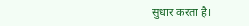सुधार करता है।